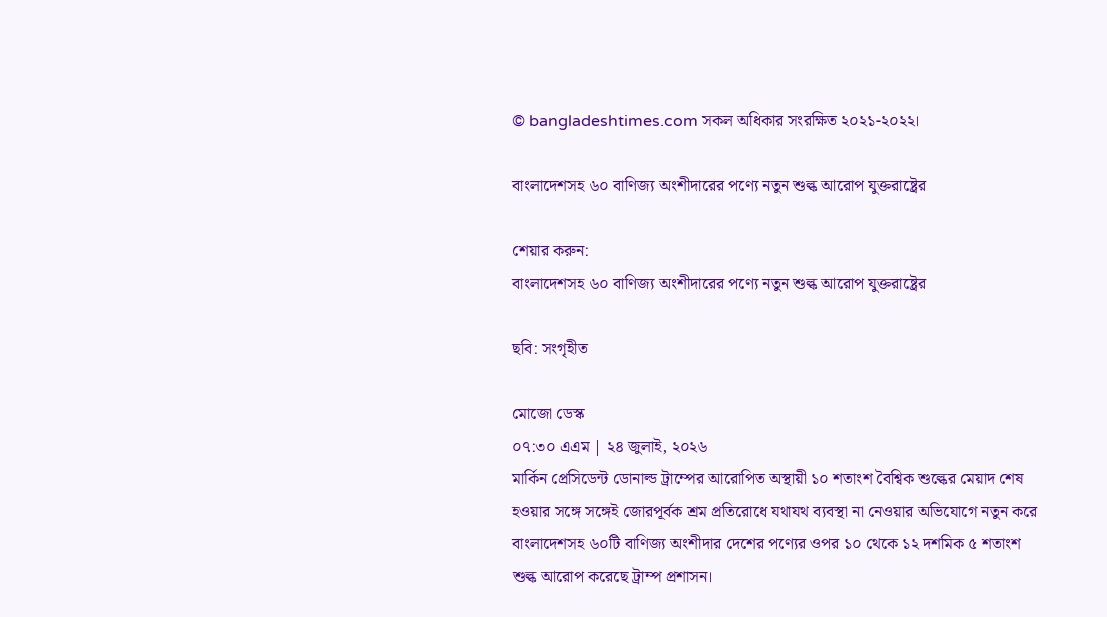© bangladeshtimes.com সকল অধিকার সংরক্ষিত ২০২১-২০২২।

বাংলাদেশসহ ৬০ বাণিজ্য অংশীদারের পণ্যে নতুন শুল্ক আরোপ যুক্তরাষ্ট্রের

শেয়ার করুন:
বাংলাদেশসহ ৬০ বাণিজ্য অংশীদারের পণ্যে নতুন শুল্ক আরোপ যুক্তরাষ্ট্রের

ছবি: সংগৃহীত

মোজো ডেস্ক
০৭:৩০ এএম | ২৪ জুলাই, ২০২৬
মার্কিন প্রেসিডেন্ট ডোনাল্ড ট্রাম্পের আরোপিত অস্থায়ী ১০ শতাংশ বৈশ্বিক শুল্কের মেয়াদ শেষ হওয়ার সঙ্গে সঙ্গেই জোরপূর্বক শ্রম প্রতিরোধে যথাযথ ব্যবস্থা না নেওয়ার অভিযোগে নতুন করে বাংলাদেশসহ ৬০টি বাণিজ্য অংশীদার দেশের পণ্যের ওপর ১০ থেকে ১২ দশমিক ৫ শতাংশ শুল্ক আরোপ করেছে ট্রাম্প প্রশাসন।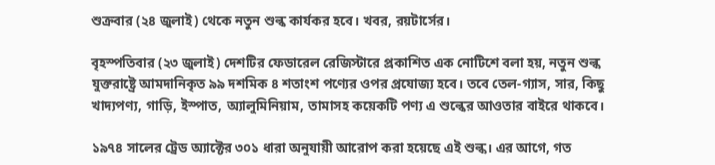শুক্রবার (২৪ জুলাই) থেকে নতুন শুল্ক কার্যকর হবে। খবর, রয়টার্সের।

বৃহস্পতিবার (২৩ জুলাই) দেশটির ফেডারেল রেজিস্টারে প্রকাশিত এক নোটিশে বলা হয়, নতুন শুল্ক যুক্তরাষ্ট্রে আমদানিকৃত ৯৯ দশমিক ৪ শতাংশ পণ্যের ওপর প্রযোজ্য হবে। তবে তেল-গ্যাস, সার, কিছু খাদ্যপণ্য, গাড়ি, ইস্পাত, অ্যালুমিনিয়াম, তামাসহ কয়েকটি পণ্য এ শুল্কের আওতার বাইরে থাকবে।

১৯৭৪ সালের ট্রেড অ্যাক্টের ৩০১ ধারা অনুযায়ী আরোপ করা হয়েছে এই শুল্ক। এর আগে, গত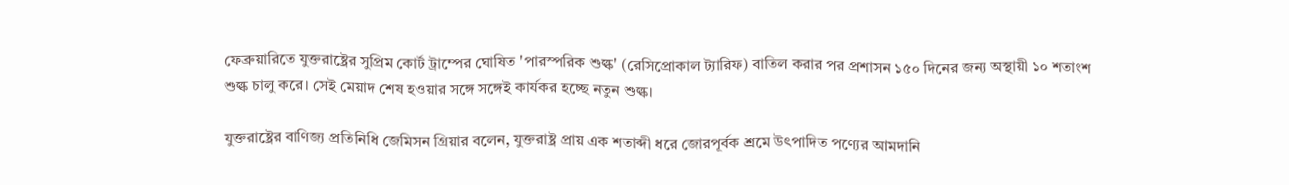ফেব্রুয়ারিতে যুক্তরাষ্ট্রের সুপ্রিম কোর্ট ট্রাম্পের ঘোষিত 'পারস্পরিক শুল্ক' (রেসিপ্রোকাল ট্যারিফ) বাতিল করার পর প্রশাসন ১৫০ দিনের জন্য অস্থায়ী ১০ শতাংশ শুল্ক চালু করে। সেই মেয়াদ শেষ হওয়ার সঙ্গে সঙ্গেই কার্যকর হচ্ছে নতুন শুল্ক।

যুক্তরাষ্ট্রের বাণিজ্য প্রতিনিধি জেমিসন গ্রিয়ার বলেন, যুক্তরাষ্ট্র প্রায় এক শতাব্দী ধরে জোরপূর্বক শ্রমে উৎপাদিত পণ্যের আমদানি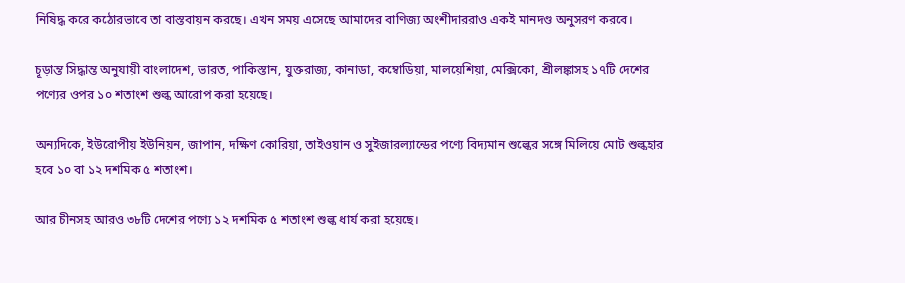নিষিদ্ধ করে কঠোরভাবে তা বাস্তবায়ন করছে। এখন সময় এসেছে আমাদের বাণিজ্য অংশীদাররাও একই মানদণ্ড অনুসরণ করবে।

চূড়ান্ত সিদ্ধান্ত অনুযায়ী বাংলাদেশ, ভারত, পাকিস্তান, যুক্তরাজ্য, কানাডা, কম্বোডিয়া, মালয়েশিয়া, মেক্সিকো, শ্রীলঙ্কাসহ ১৭টি দেশের পণ্যের ওপর ১০ শতাংশ শুল্ক আরোপ করা হয়েছে।

অন্যদিকে, ইউরোপীয় ইউনিয়ন, জাপান, দক্ষিণ কোরিয়া, তাইওয়ান ও সুইজারল্যান্ডের পণ্যে বিদ্যমান শুল্কের সঙ্গে মিলিয়ে মোট শুল্কহার হবে ১০ বা ১২ দশমিক ৫ শতাংশ।

আর চীনসহ আরও ৩৮টি দেশের পণ্যে ১২ দশমিক ৫ শতাংশ শুল্ক ধার্য করা হয়েছে।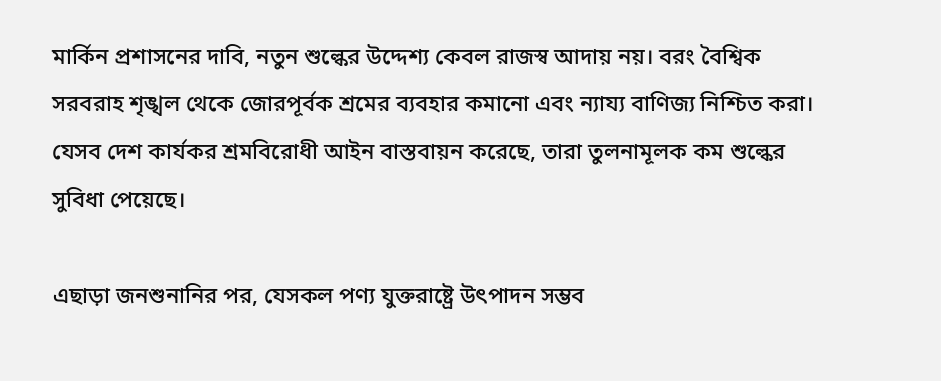মার্কিন প্রশাসনের দাবি, নতুন শুল্কের উদ্দেশ্য কেবল রাজস্ব আদায় নয়। বরং বৈশ্বিক সরবরাহ শৃঙ্খল থেকে জোরপূর্বক শ্রমের ব্যবহার কমানো এবং ন্যায্য বাণিজ্য নিশ্চিত করা। যেসব দেশ কার্যকর শ্রমবিরোধী আইন বাস্তবায়ন করেছে, তারা তুলনামূলক কম শুল্কের সুবিধা পেয়েছে।

এছাড়া জনশুনানির পর, যেসকল পণ্য যুক্তরাষ্ট্রে উৎপাদন সম্ভব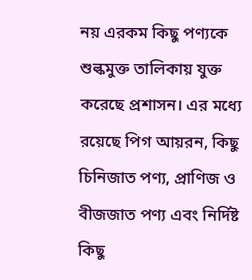নয় এরকম কিছু পণ্যকে শুল্কমুক্ত তালিকায় যুক্ত করেছে প্রশাসন। এর মধ্যে রয়েছে পিগ আয়রন, কিছু চিনিজাত পণ্য, প্রাণিজ ও বীজজাত পণ্য এবং নির্দিষ্ট কিছু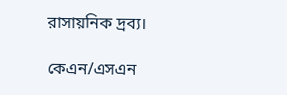রাসায়নিক দ্রব্য।

কেএন/এসএন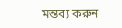মন্তব্য করুন